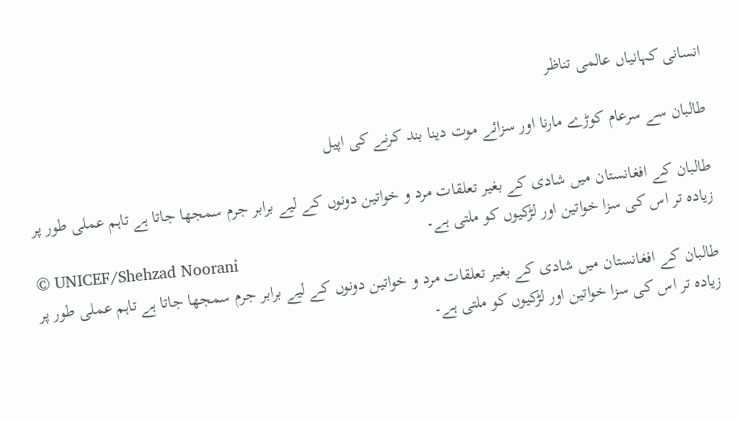انسانی کہانیاں عالمی تناظر

طالبان سے سرعام کوڑے مارنا اور سزائے موت دینا بند کرنے کی اپیل

طالبان کے افغانستان میں شادی کے بغیر تعلقات مرد و خواتین دونوں کے لیے برابر جرم سمجھا جاتا ہے تاہم عملی طور پر زیادہ تر اس کی سزا خواتین اور لڑکیوں کو ملتی ہے۔
© UNICEF/Shehzad Noorani
طالبان کے افغانستان میں شادی کے بغیر تعلقات مرد و خواتین دونوں کے لیے برابر جرم سمجھا جاتا ہے تاہم عملی طور پر زیادہ تر اس کی سزا خواتین اور لڑکیوں کو ملتی ہے۔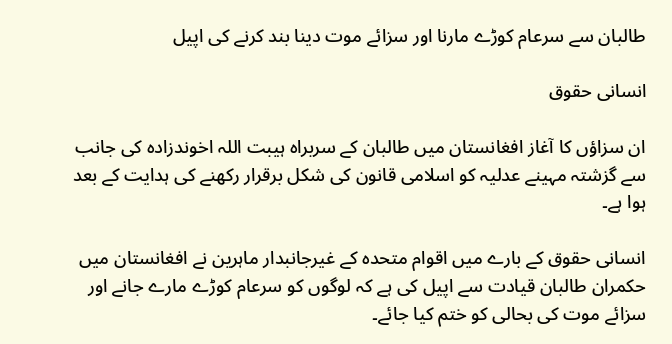طالبان سے سرعام کوڑے مارنا اور سزائے موت دینا بند کرنے کی اپیل

انسانی حقوق

ان سزاؤں کا آغاز افغانستان میں طالبان کے سربراہ ہیبت اللہ اخوندزادہ کی جانب سے گزشتہ مہینے عدلیہ کو اسلامی قانون کی شکل برقرار رکھنے کی ہدایت کے بعد ہوا ہے۔

انسانی حقوق کے بارے میں اقوام متحدہ کے غیرجانبدار ماہرین نے افغانستان میں حکمران طالبان قیادت سے اپیل کی ہے کہ لوگوں کو سرعام کوڑے مارے جانے اور سزائے موت کی بحالی کو ختم کیا جائے۔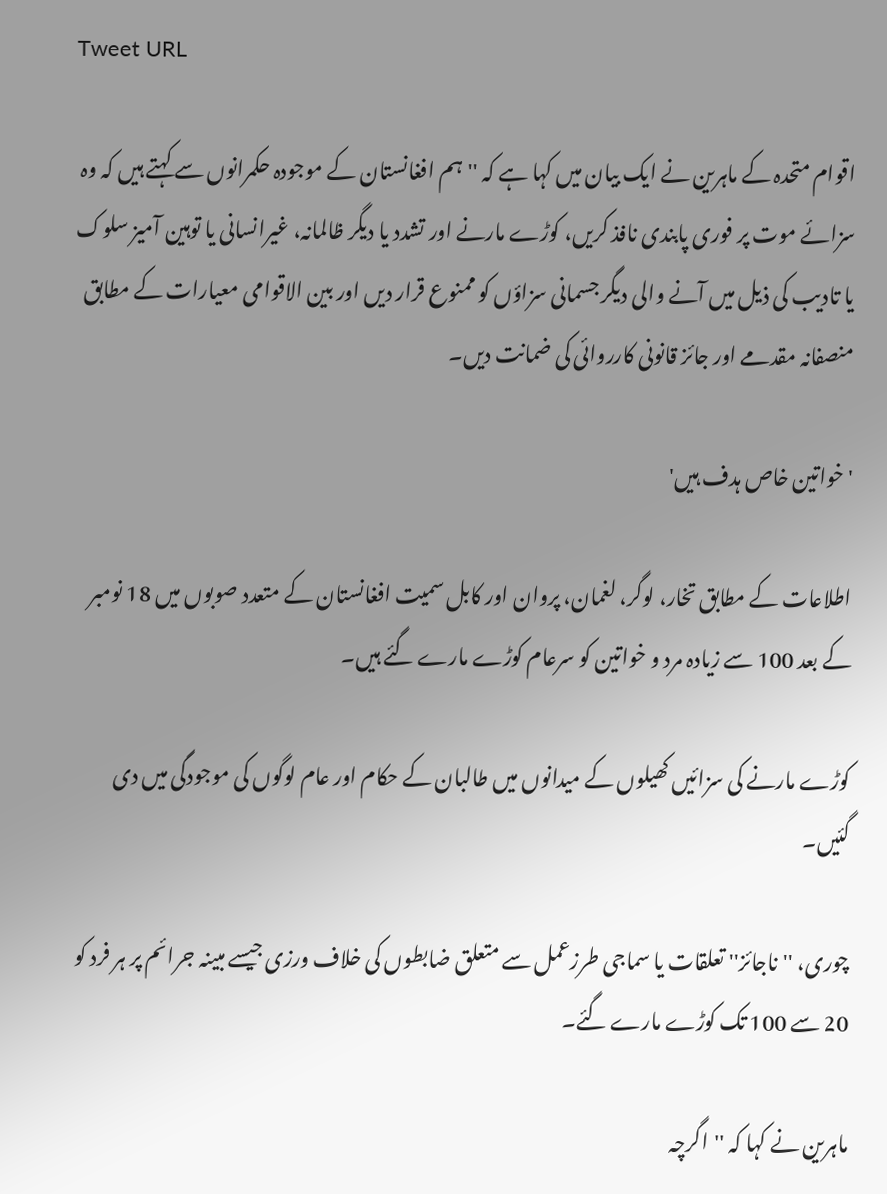Tweet URL

اقوام متحدہ کے ماہرین نے ایک بیان میں کہا ہے کہ ''ہم افغانستان کے موجودہ حکمرانوں سے کہتے ہیں کہ وہ سزائے موت پر فوری پابندی نافذ کریں، کوڑے مارنے اور تشدد یا دیگر ظالمانہ، غیرانسانی یا توہین آمیز سلوک یا تادیب کی ذیل میں آنے والی دیگر جسمانی سزاؤں کو ممنوع قرار دیں اور بین الاقوامی معیارات کے مطابق منصفانہ مقدمے اور جائز قانونی کارروائی کی ضمانت دیں۔

'خواتین خاص ہدف ہیں'

اطلاعات کے مطابق تخار، لوگر، لغمان، پروان اور کابل سمیت افغانستان کے متعدد صوبوں میں 18 نومبر کے بعد 100 سے زیادہ مرد و خواتین کو سرعام کوڑے مارے گئے ہیں۔

کوڑے مارنے کی سزائیں کھیلوں کے میدانوں میں طالبان کے حکام اور عام لوگوں کی موجودگی میں دی گئیں۔

چوری، ''ناجائز'' تعلقات یا سماجی طرزعمل سے متعلق ضابطوں کی خلاف ورزی جیسے مبینہ جرائم پر ہر فرد کو 20 سے 100 تک کوڑے مارے گئے۔

ماہرین نے کہا کہ ''اگرچہ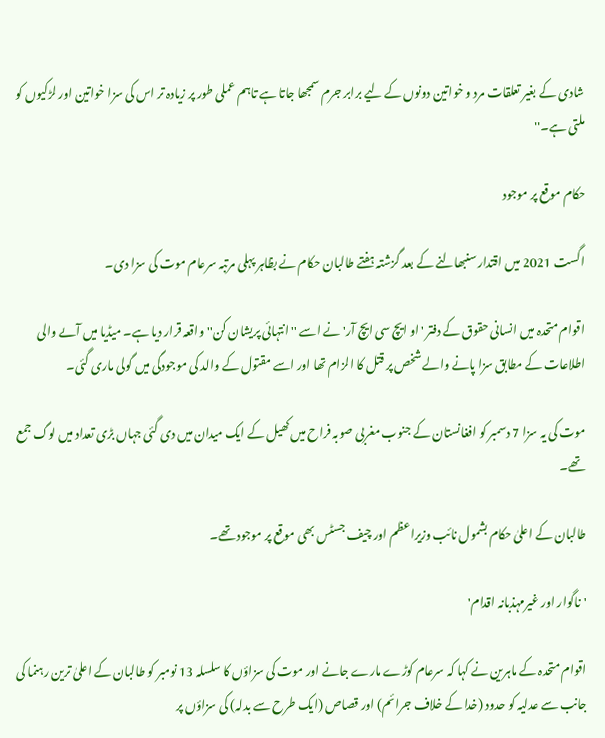شادی کے بغیر تعلقات مرد و خواتین دونوں کے لیے برابر جرم سمجھا جاتا ہے تاہم عملی طور پر زیادہ تر اس کی سزا خواتین اور لڑکیوں کو ملتی ہے۔''

حکام موقع پر موجود

اگست 2021 میں اقتدار سنبھالنے کے بعد گزشتہ ہفتے طالبان حکام نے بظاہر پہلی مرتبہ سرعام موت کی سزا دی۔

اقوام متحدہ میں انسانی حقوق کے دفتر 'او ایچ سی ایچ آر' نے اسے ''انتہائی پریشان کن'' واقعہ قرار دیا ہے۔ میڈیا میں آںے والی اطلاعات کے مطابق سزا پانے والے شخص پر قتل کا الزام تھا اور اسے مقتول کے والد کی موجودگی میں گولی ماری گئی۔

موت کی یہ سزا 7 دسمبر کو افغانستان کے جنوب مغربی صوبہ فراح میں کھیل کے ایک میدان میں دی گئی جہاں بڑی تعداد میں لوگ جمع تھے۔

طالبان کے اعلیٰ حکام بشمول نائب وزیراعظم اور چیف جسٹس بھی موقع پر موجود تھے۔

'ناگوار اور غیرمہذبانہ اقدام'

اقوام متحدہ کے ماہرین نے کہا کہ سرعام کوڑے مارے جانے اور موت کی سزاؤں کا سلسلہ 13 نومبر کو طالبان کے اعلیٰ ترین رہنما کی جانب سے عدلیہ کو حدود (خدا کے خلاف جرائم) اور قصاص (ایک طرح سے بدلہ) کی سزاؤں پر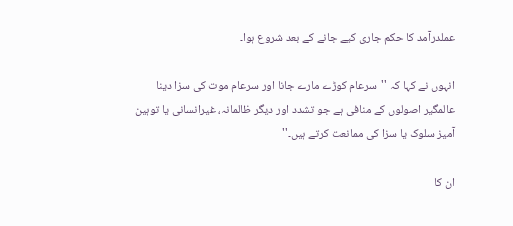عملدرآمد کا حکم جاری کیے جانے کے بعد شروع ہوا۔

انہوں نے کہا کہ ''سرعام کوڑے مارے جانا اور سرعام موت کی سزا دینا عالمگیر اصولوں کے منافی ہے جو تشدد اور دیگر ظالمانہ، غیرانسانی یا توہین آمیز سلوک یا سزا کی ممانعت کرتے ہیں۔''

ان کا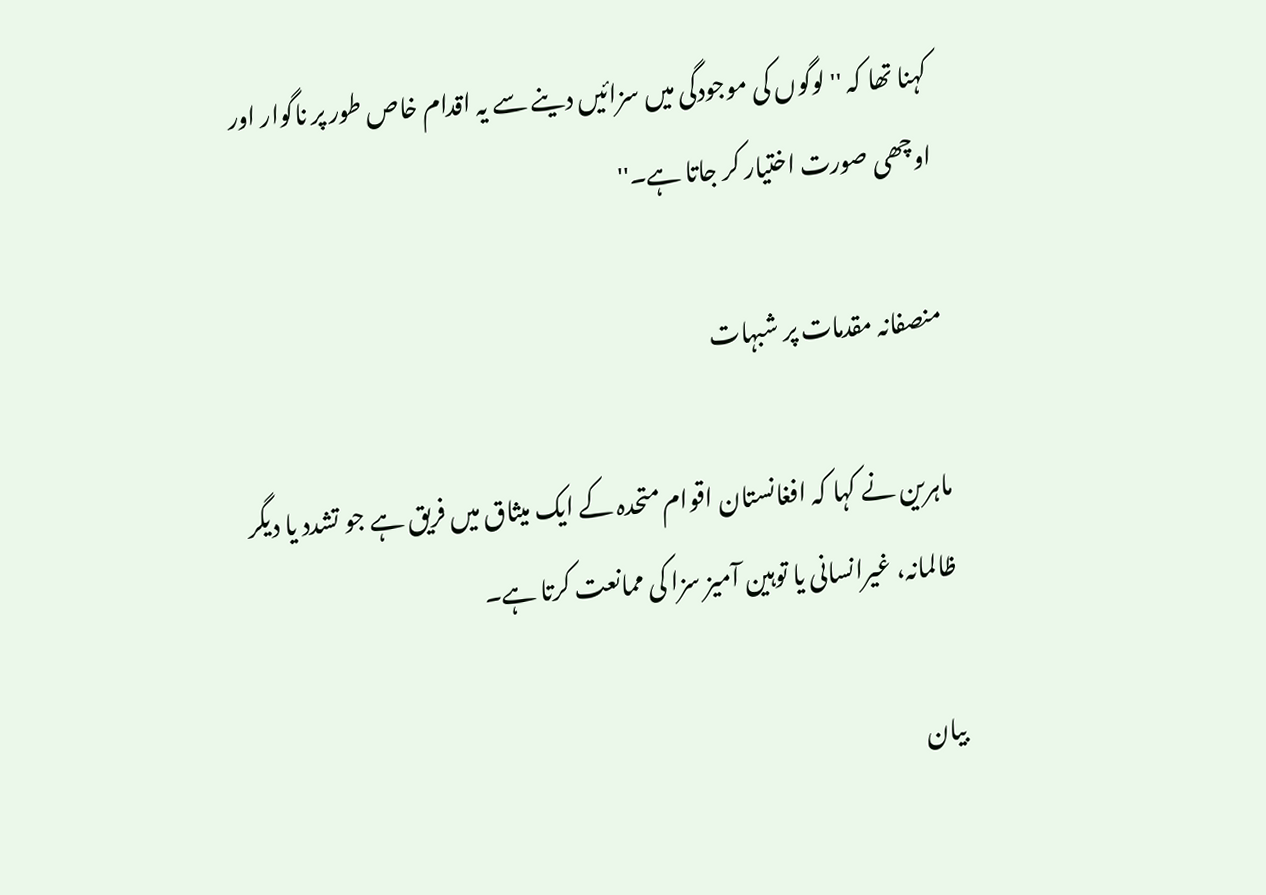کہنا تھا کہ ''لوگوں کی موجودگی میں سزائیں دینے سے یہ اقدام خاص طور پر ناگوار اور اوچھی صورت اختیار کر جاتا ہے۔''

منصفانہ مقدمات پر شبہات

ماہرین نے کہا کہ افغانستان اقوام متحدہ کے ایک میثاق میں فریق ہے جو تشدد یا دیگر ظالمانہ، غیرانسانی یا توہین آمیز سزا کی ممانعت کرتا ہے۔

بیان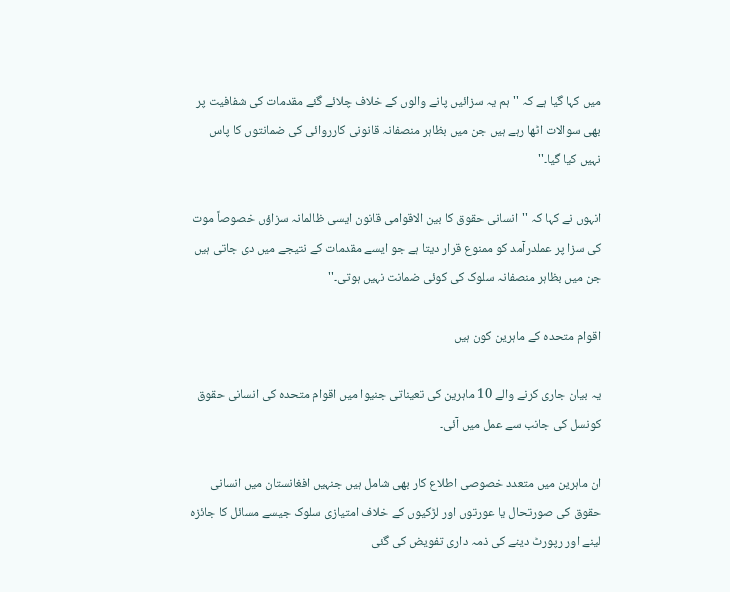میں کہا گیا ہے کہ ''ہم یہ سزائیں پانے والوں کے خلاف چلائے گئے مقدمات کی شفافیت پر بھی سوالات اٹھا رہے ہیں جن میں بظاہر منصفانہ قانونی کارروائی کی ضمانتوں کا پاس نہیں کیا گیا۔''

انہوں نے کہا کہ ''انسانی حقوق کا بین الاقوامی قانون ایسی ظالمانہ سزاؤں خصوصاً موت کی سزا پر عملدرآمد کو ممنوع قرار دیتا ہے جو ایسے مقدمات کے نتیجے میں دی جاتی ہیں جن میں بظاہر منصفانہ سلوک کی کوئی ضمانت نہیں ہوتی۔''

اقوام متحدہ کے ماہرین کون ہیں

یہ بیان جاری کرنے والے 10 ماہرین کی تعیناتی جنیوا میں اقوام متحدہ کی انسانی حقوق کونسل کی جانب سے عمل میں آئی۔

ان ماہرین میں متعدد خصوصی اطلاع کار بھی شامل ہیں جنہیں افغانستان میں انسانی حقوق کی صورتحال یا عورتوں اور لڑکیوں کے خلاف امتیازی سلوک جیسے مسائل کا جائزہ لینے اور رپورٹ دینے کی ذمہ داری تفویض کی گئی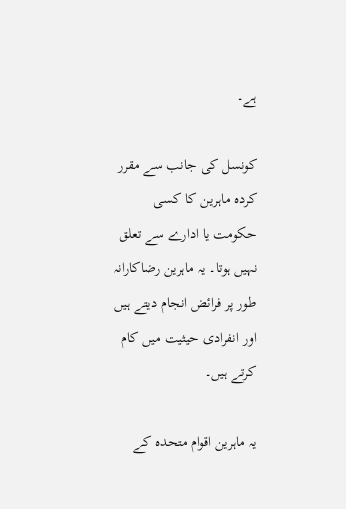ہے۔

کونسل کی جانب سے مقرر کردہ ماہرین کا کسی حکومت یا ادارے سے تعلق نہیں ہوتا۔ یہ ماہرین رضاکارانہ طور پر فرائض انجام دیتے ہیں اور انفرادی حیثیت میں کام کرتے ہیں۔

یہ ماہرین اقوام متحدہ کے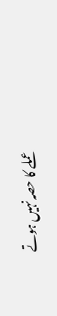عملے کا حصہ نہیں ہوتے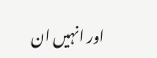اور انہیں ان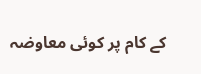کے کام پر کوئی معاوضہ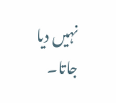نہیں دیا جاتا۔